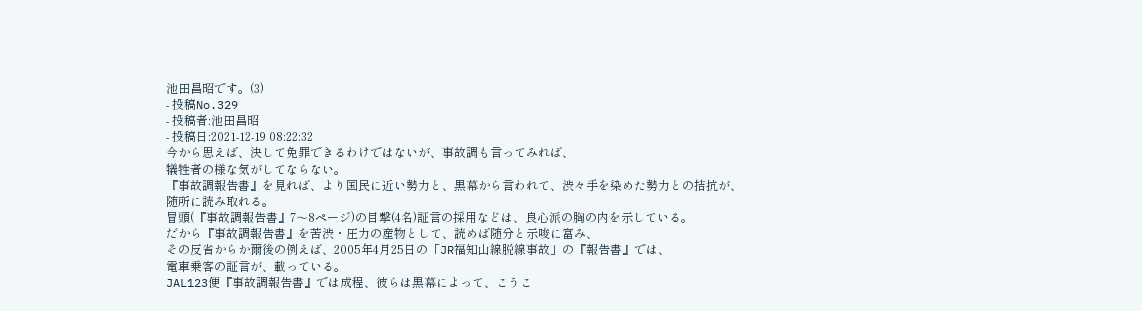池田昌昭です。(3)
- 投稿No.329
- 投稿者:池田昌昭
- 投稿日:2021-12-19 08:22:32
今から思えば、決して免罪できるわけではないが、事故調も言ってみれば、
犠牲者の様な気がしてならない。
『事故調報告書』を見れば、より国民に近い勢力と、黒幕から言われて、渋々手を染めた勢力との拮抗が、
随所に読み取れる。
冒頭(『事故調報告書』7〜8ページ)の目撃(4名)証言の採用などは、良心派の胸の内を示している。
だから『事故調報告書』を苦渋・圧力の産物として、読めば随分と示唆に富み、
その反省からか爾後の例えば、2005年4月25日の「JR福知山線脱線事故」の『報告書』では、
電車乗客の証言が、載っている。
JAL123便『事故調報告書』では成程、彼らは黒幕によって、こうこ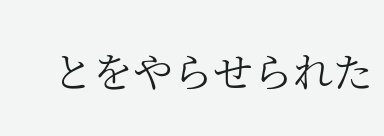とをやらせられた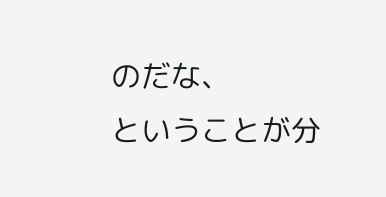のだな、
ということが分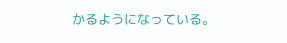かるようになっている。